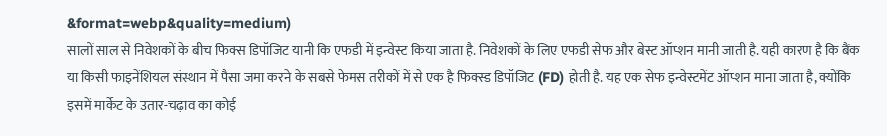&format=webp&quality=medium)
सालों साल से निवेशकों के बीच फिक्स डिपॉजिट यानी कि एफडी में इन्वेस्ट किया जाता है. निवेशकों के लिए एफडी सेफ और बेस्ट ऑप्शन मानी जाती है. यही कारण है कि बैंक या किसी फाइनेंशियल संस्थान में पैसा जमा करने के सबसे फेमस तरीकों में से एक है फिक्स्ड डिपॉजिट (FD) होती है. यह एक सेफ इन्वेस्टमेंट ऑप्शन माना जाता है, क्योंकि इसमें मार्केट के उतार-चढ़ाव का कोई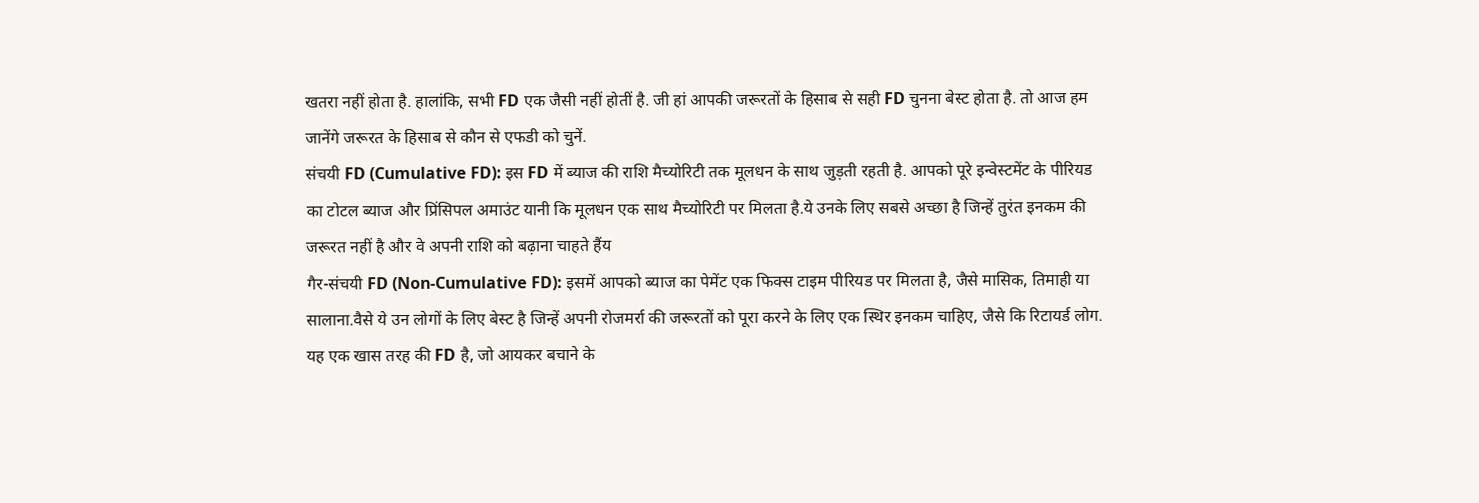खतरा नहीं होता है. हालांकि, सभी FD एक जैसी नहीं होतीं है. जी हां आपकी जरूरतों के हिसाब से सही FD चुनना बेस्ट होता है. तो आज हम जानेंगे जरूरत के हिसाब से कौन से एफडी को चुनें.
संचयी FD (Cumulative FD): इस FD में ब्याज की राशि मैच्योरिटी तक मूलधन के साथ जुड़ती रहती है. आपको पूरे इन्वेस्टमेंट के पीरियड का टोटल ब्याज और प्रिंसिपल अमाउंट यानी कि मूलधन एक साथ मैच्योरिटी पर मिलता है.ये उनके लिए सबसे अच्छा है जिन्हें तुरंत इनकम की जरूरत नहीं है और वे अपनी राशि को बढ़ाना चाहते हैंय
गैर-संचयी FD (Non-Cumulative FD): इसमें आपको ब्याज का पेमेंट एक फिक्स टाइम पीरियड पर मिलता है, जैसे मासिक, तिमाही या सालाना.वैसे ये उन लोगों के लिए बेस्ट है जिन्हें अपनी रोजमर्रा की जरूरतों को पूरा करने के लिए एक स्थिर इनकम चाहिए, जैसे कि रिटायर्ड लोग.
यह एक खास तरह की FD है, जो आयकर बचाने के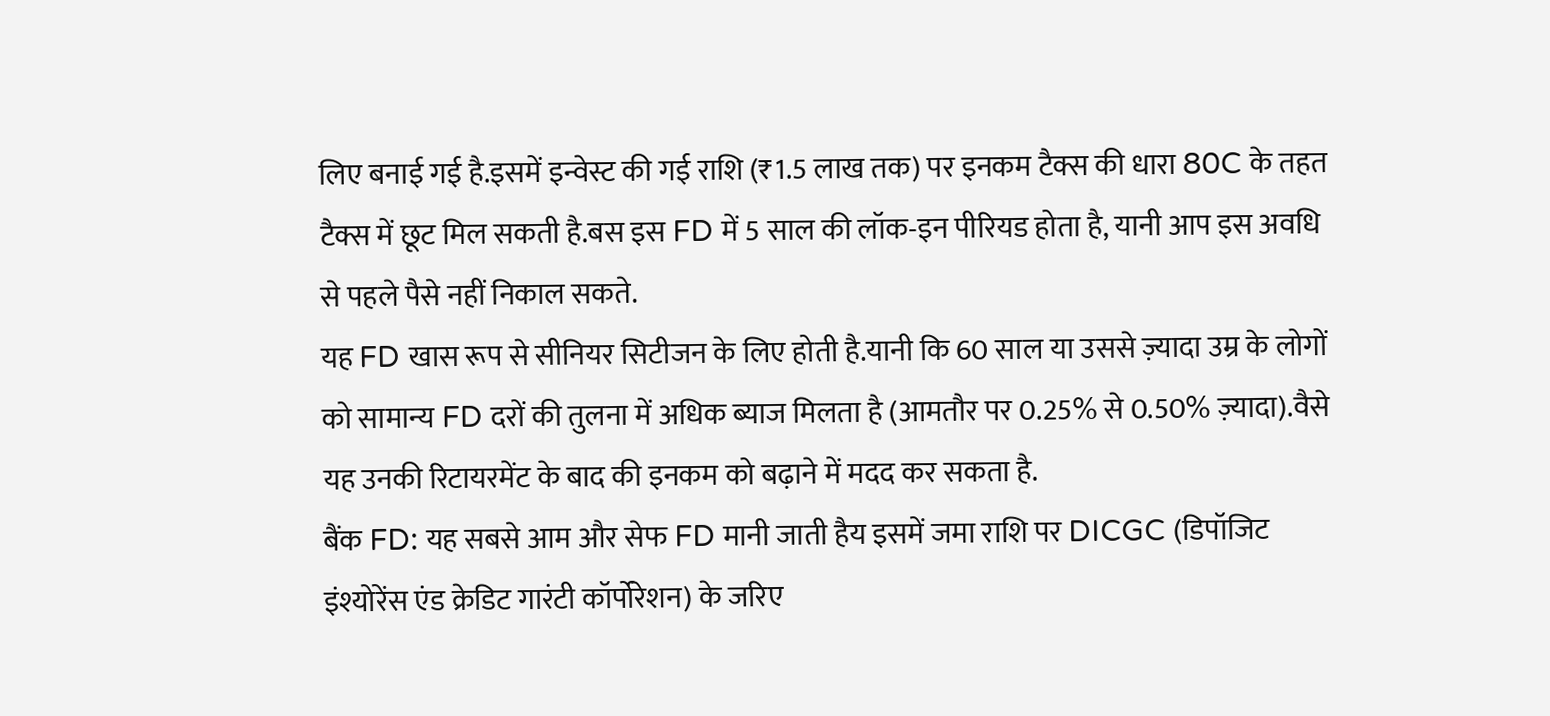लिए बनाई गई है.इसमें इन्वेस्ट की गई राशि (₹1.5 लाख तक) पर इनकम टैक्स की धारा 80C के तहत टैक्स में छूट मिल सकती है.बस इस FD में 5 साल की लॉक-इन पीरियड होता है, यानी आप इस अवधि से पहले पैसे नहीं निकाल सकते.
यह FD खास रूप से सीनियर सिटीजन के लिए होती है.यानी कि 60 साल या उससे ज़्यादा उम्र के लोगों को सामान्य FD दरों की तुलना में अधिक ब्याज मिलता है (आमतौर पर 0.25% से 0.50% ज़्यादा).वैसे यह उनकी रिटायरमेंट के बाद की इनकम को बढ़ाने में मदद कर सकता है.
बैंक FD: यह सबसे आम और सेफ FD मानी जाती हैय इसमें जमा राशि पर DICGC (डिपॉजिट इंश्योरेंस एंड क्रेडिट गारंटी कॉर्पोरेशन) के जरिए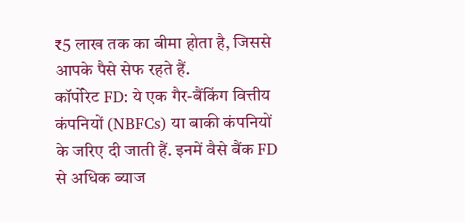₹5 लाख तक का बीमा होता है, जिससे आपके पैसे सेफ रहते हैं.
कॉर्पोरेट FD: ये एक गैर-बैंकिंग वित्तीय कंपनियों (NBFCs) या बाकी कंपनियों के जरिए दी जाती हैं. इनमें वैसे बैंक FD से अधिक ब्याज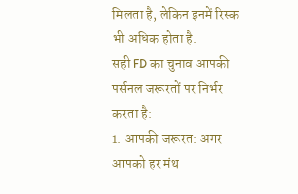मिलता है, लेकिन इनमें रिस्क भी अधिक होता है.
सही FD का चुनाव आपकी पर्सनल जरूरतों पर निर्भर करता है:
1. आपकी जरूरत: अगर आपको हर मंथ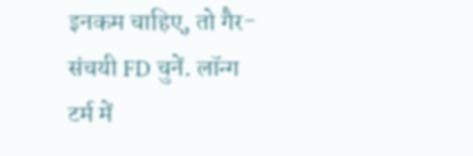इनकम चाहिए, तो गैर-संचयी FD चुनें. लॉन्ग टर्म में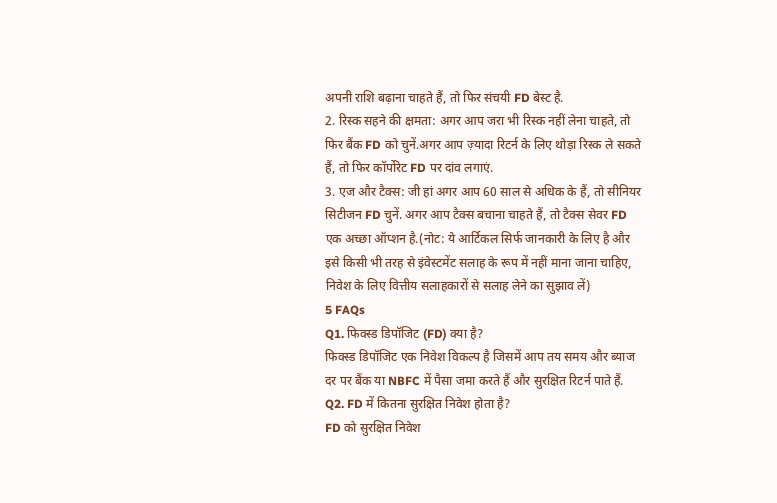अपनी राशि बढ़ाना चाहते हैं, तो फिर संचयी FD बेस्ट है.
2. रिस्क सहने की क्षमता: अगर आप जरा भी रिस्क नहीं लेना चाहते, तो फिर बैंक FD को चुनें.अगर आप ज़्यादा रिटर्न के लिए थोड़ा रिस्क ले सकते हैं, तो फिर कॉर्पोरेट FD पर दांव लगाएं.
3. एज और टैक्स: जी हां अगर आप 60 साल से अधिक के हैं, तो सीनियर सिटीजन FD चुनें. अगर आप टैक्स बचाना चाहते हैं, तो टैक्स सेवर FD एक अच्छा ऑप्शन है.(नोट: ये आर्टिकल सिर्फ जानकारी के लिए है और इसे किसी भी तरह से इंवेस्टमेंट सलाह के रूप में नहीं माना जाना चाहिए, निवेश के लिए वित्तीय सलाहकारों से सलाह लेने का सुझाव लें)
5 FAQs
Q1. फिक्स्ड डिपॉजिट (FD) क्या है?
फिक्स्ड डिपॉजिट एक निवेश विकल्प है जिसमें आप तय समय और ब्याज दर पर बैंक या NBFC में पैसा जमा करते हैं और सुरक्षित रिटर्न पाते हैं.
Q2. FD में कितना सुरक्षित निवेश होता है?
FD को सुरक्षित निवेश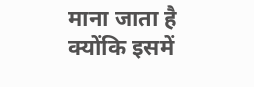माना जाता है क्योंकि इसमें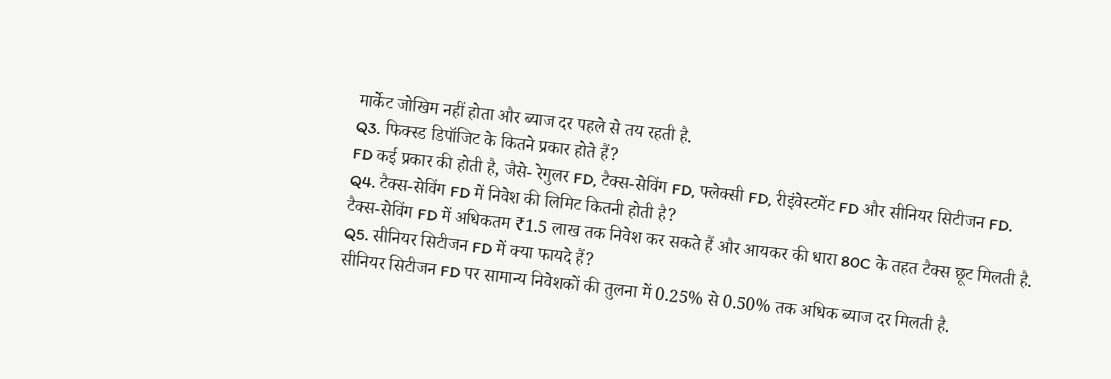मार्केट जोखिम नहीं होता और ब्याज दर पहले से तय रहती है.
Q3. फिक्स्ड डिपॉजिट के कितने प्रकार होते हैं?
FD कई प्रकार की होती है, जैसे- रेगुलर FD, टैक्स-सेविंग FD, फ्लेक्सी FD, रीइंवेस्टमेंट FD और सीनियर सिटीजन FD.
Q4. टैक्स-सेविंग FD में निवेश की लिमिट कितनी होती है?
टैक्स-सेविंग FD में अधिकतम ₹1.5 लाख तक निवेश कर सकते हैं और आयकर की धारा 80C के तहत टैक्स छूट मिलती है.
Q5. सीनियर सिटीजन FD में क्या फायदे हैं?
सीनियर सिटीजन FD पर सामान्य निवेशकों की तुलना में 0.25% से 0.50% तक अधिक ब्याज दर मिलती है.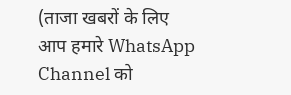(ताजा खबरों के लिए आप हमारे WhatsApp Channel को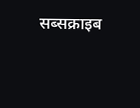सब्सक्राइब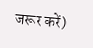जरूर करें)